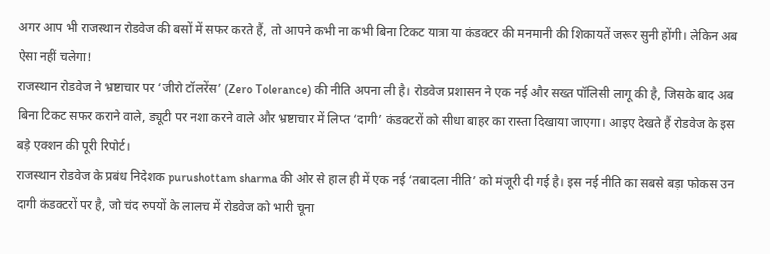अगर आप भी राजस्थान रोडवेज की बसों में सफर करते हैं, तो आपने कभी ना कभी बिना टिकट यात्रा या कंडक्टर की मनमानी की शिकायतें जरूर सुनी होंगी। लेकिन अब ऐसा नहीं चलेगा!
राजस्थान रोडवेज ने भ्रष्टाचार पर ‘जीरो टॉलरेंस’ (Zero Tolerance) की नीति अपना ली है। रोडवेज प्रशासन ने एक नई और सख्त पॉलिसी लागू की है, जिसके बाद अब बिना टिकट सफर कराने वाले, ड्यूटी पर नशा करने वाले और भ्रष्टाचार में लिप्त ‘दागी’ कंडक्टरों को सीधा बाहर का रास्ता दिखाया जाएगा। आइए देखते हैं रोडवेज के इस बड़े एक्शन की पूरी रिपोर्ट।
राजस्थान रोडवेज के प्रबंध निदेशक purushottam sharma की ओर से हाल ही में एक नई ‘तबादला नीति’ को मंजूरी दी गई है। इस नई नीति का सबसे बड़ा फोकस उन दागी कंडक्टरों पर है, जो चंद रुपयों के लालच में रोडवेज को भारी चूना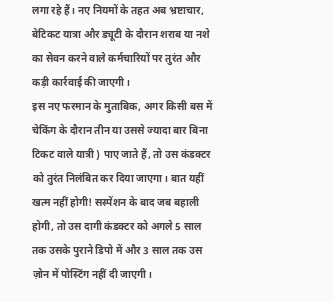लगा रहे हैं। नए नियमों के तहत अब भ्रष्टाचार, बेटिकट यात्रा और ड्यूटी के दौरान शराब या नशे का सेवन करने वाले कर्मचारियों पर तुरंत और कड़ी कार्रवाई की जाएगी।
इस नए फरमान के मुताबिक, अगर किसी बस में चेकिंग के दौरान तीन या उससे ज्यादा बार बिना टिकट वाले यात्री ) पाए जाते हैं, तो उस कंडक्टर को तुरंत निलंबित कर दिया जाएगा। बात यहीं खत्म नहीं होगी! सस्पेंशन के बाद जब बहाली होगी, तो उस दागी कंडक्टर को अगले 5 साल तक उसके पुराने डिपो में और 3 साल तक उस ज़ोन में पोस्टिंग नहीं दी जाएगी।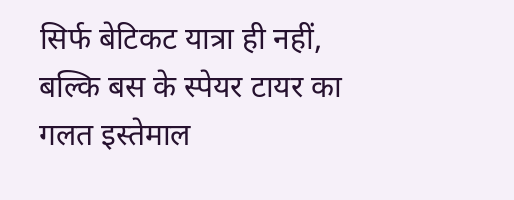सिर्फ बेटिकट यात्रा ही नहीं, बल्कि बस के स्पेयर टायर का गलत इस्तेमाल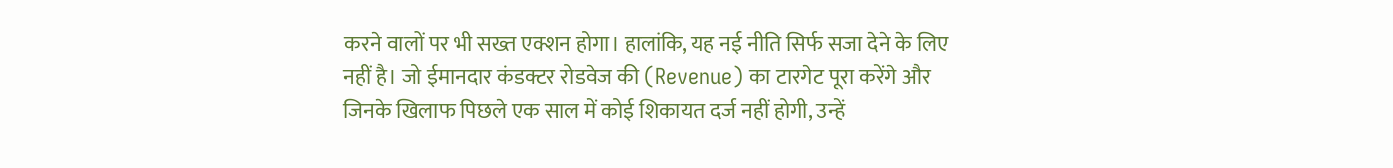करने वालों पर भी सख्त एक्शन होगा। हालांकि, यह नई नीति सिर्फ सजा देने के लिए नहीं है। जो ईमानदार कंडक्टर रोडवेज की (Revenue) का टारगेट पूरा करेंगे और जिनके खिलाफ पिछले एक साल में कोई शिकायत दर्ज नहीं होगी, उन्हें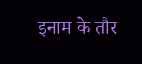इनाम के तौर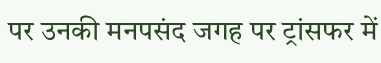पर उनकी मनपसंद जगह पर ट्रांसफर में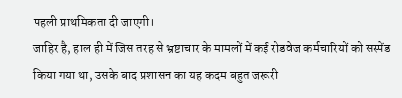पहली प्राथमिकता दी जाएगी।
जाहिर है, हाल ही में जिस तरह से भ्रष्टाचार के मामलों में कई रोडवेज कर्मचारियों को सस्पेंड किया गया था, उसके बाद प्रशासन का यह कदम बहुत जरूरी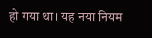हो गया था। यह नया नियम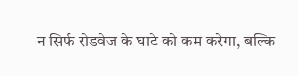न सिर्फ रोडवेज के घाटे को कम करेगा, बल्कि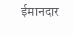ईमानदार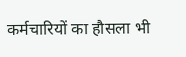कर्मचारियों का हौसला भी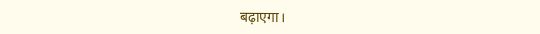बढ़ाएगा।